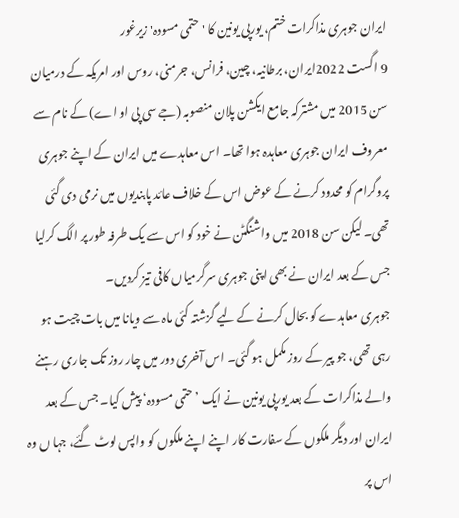ایران جوہری مذاکرات ختم، یورپی یونین کا 'حتمی مسودہ' زیرغور
9 اگست 2022ایران، برطانیہ، چین، فرانس، جرمنی، روس اور امریکہ کے درمیان سن 2015 میں مشترکہ جامع ایکشن پلان منصوبہ (جے سی پی او اے) کے نام سے معروف ایران جوہری معاہدہ ہوا تھا۔ اس معاہدے میں ایران کے اپنے جوہری پروگرام کو محدود کرنے کے عوض اس کے خلاف عائد پابندیوں میں نرمی دی گئی تھی۔ لیکن سن 2018 میں واشنگٹن نے خود کو اس سے یک طرفہ طور پر الگ کرلیا جس کے بعد ایران نے بھی اپنی جوہری سرگرمیاں کافی تیز کردیں۔
جوہری معاہدے کو بحال کرنے کے لیے گزشتہ کئی ماہ سے ویانا میں بات چیت ہو رہی تھی، جو پیر کے روز مکمل ہو گئی۔ اس آخری دور میں چار روز تک جاری رہنے والے مذاکرات کے بعد یورپی یونین نے ایک ’حتمی مسودہ‘ پیش کیا۔ جس کے بعد ایران اور دیگر ملکوں کے سفارت کار اپنے اپنے ملکوں کو واپس لوٹ گئے، جہا ں وہ اس پر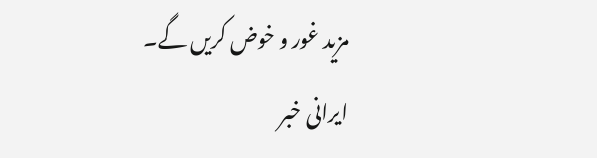مزید غور و خوض کریں گے۔
ایرانی خبر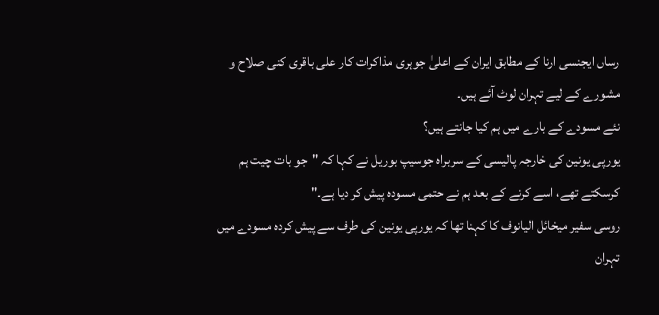رساں ایجنسی ارنا کے مطابق ایران کے اعلیٰ جوہری مذاکرات کار علی باقری کنی صلاح و مشورے کے لیے تہران لوٹ آئے ہیں۔
نئے مسودے کے بارے میں ہم کیا جانتے ہیں؟
یورپی یونین کی خارجہ پالیسی کے سربراہ جوسیپ بوریل نے کہا کہ "جو بات چیت ہم کرسکتے تھے، اسے کرنے کے بعد ہم نے حتمی مسودہ پیش کر دیا ہے۔"
روسی سفیر میخائل الیانوف کا کہنا تھا کہ یورپی یونین کی طرف سے پیش کردہ مسودے میں تہران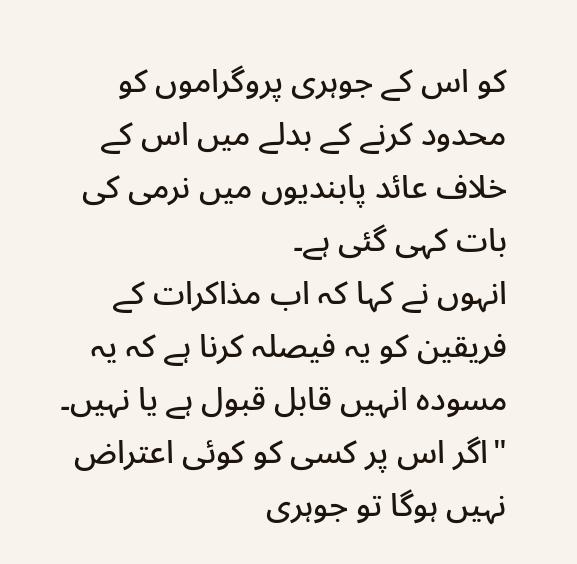کو اس کے جوہری پروگراموں کو محدود کرنے کے بدلے میں اس کے خلاف عائد پابندیوں میں نرمی کی بات کہی گئی ہے۔
انہوں نے کہا کہ اب مذاکرات کے فریقین کو یہ فیصلہ کرنا ہے کہ یہ مسودہ انہیں قابل قبول ہے یا نہیں۔ "اگر اس پر کسی کو کوئی اعتراض نہیں ہوگا تو جوہری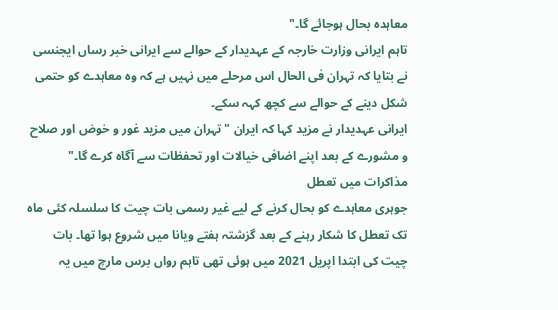معاہدہ بحال ہوجائے گا۔"
تاہم ایرانی وزارت خارجہ کے عہدیدار کے حوالے سے ایرانی خبر رساں ایجنسی نے بتایا کہ تہران فی الحال اس مرحلے میں نہیں ہے کہ وہ معاہدے کو حتمی شکل دینے کے حوالے سے کچھ کہہ سکے۔
ایرانی عہدیدار نے مزید کہا کہ ایران "تہران میں مزید غور و خوض اور صلاح و مشورے کے بعد اپنے اضافی خیالات اور تحفظات سے آگاہ کرے گا۔"
مذاکرات میں تعطل
جوہری معاہدے کو بحال کرنے کے لیے غیر رسمی بات چیت کا سلسلہ کئی ماہ تک تعطل کا شکار رہنے کے بعد گزشتہ ہفتے ویانا میں شروع ہوا تھا۔ بات چیت کی ابتدا اپریل 2021 میں ہوئی تھی تاہم رواں برس مارچ میں یہ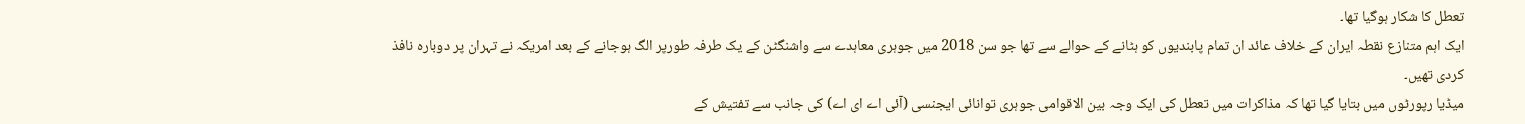تعطل کا شکار ہوگیا تھا۔
ایک اہم متنازع نقطہ ایران کے خلاف عائد ان تمام پابندیوں کو ہٹانے کے حوالے سے تھا جو سن 2018 میں جوہری معاہدے سے واشنگٹن کے یک طرفہ طورپر الگ ہوجانے کے بعد امریکہ نے تہران پر دوبارہ نافذ کردی تھیں۔
میڈیا رپورٹوں میں بتایا گیا تھا کہ مذاکرات میں تعطل کی ایک وجہ بین الاقوامی جوہری توانائی ایجنسی (آئی اے ای اے) کی جانب سے تفتیش کے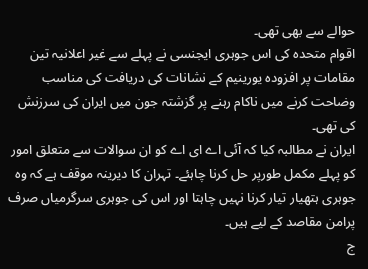حوالے سے بھی تھی۔
اقوام متحدہ کی اس جوہری ایجنسی نے پہلے سے غیر اعلانیہ تین مقامات پر افزودہ یورینیم کے نشانات کی دریافت کی مناسب وضاحت کرنے میں ناکام رہنے پر گزشتہ جون میں ایران کی سرزنش کی تھی۔
ایران نے مطالبہ کیا کہ آئی اے ای اے کو ان سوالات سے متعلق امور کو پہلے مکمل طورپر حل کرنا چاہئے۔ تہران کا دیرینہ موقف ہے کہ وہ جوہری ہتھیار تیار کرنا نہیں چاہتا اور اس کی جوہری سرگرمیاں صرف پرامن مقاصد کے لیے ہیں۔
ج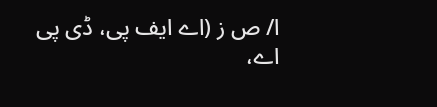ا/ ص ز (اے ایف پی، ڈی پی اے،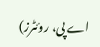اے پی، روئٹرز)